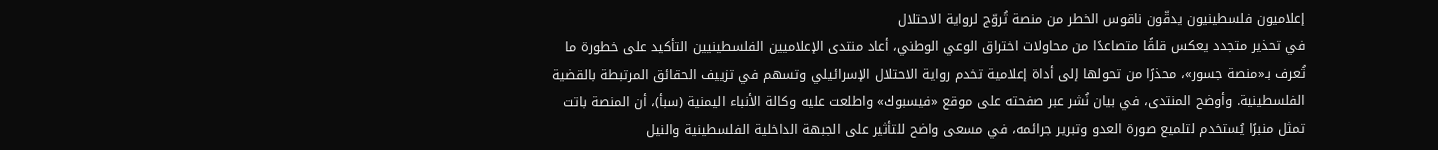إعلاميون فلسطينيون يدقّون ناقوس الخطر من منصة تُروّج لرواية الاحتلال
في تحذير متجدد يعكس قلقًا متصاعدًا من محاولات اختراق الوعي الوطني، أعاد منتدى الإعلاميين الفلسطينيين التأكيد على خطورة ما تُعرف بـ«منصة جسور»، محذرًا من تحولها إلى أداة إعلامية تخدم رواية الاحتلال الإسرائيلي وتسهم في تزييف الحقائق المرتبطة بالقضية الفلسطينية. وأوضح المنتدى، في بيان نُشر عبر صفحته على موقع «فيسبوك» واطلعت عليه وكالة الأنباء اليمنية (سبأ)، أن المنصة باتت تمثل منبرًا يُستخدم لتلميع صورة العدو وتبرير جرائمه، في مسعى واضح للتأثير على الجبهة الداخلية الفلسطينية والنيل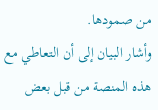من صمودها.
وأشار البيان إلى أن التعاطي مع هذه المنصة من قبل بعض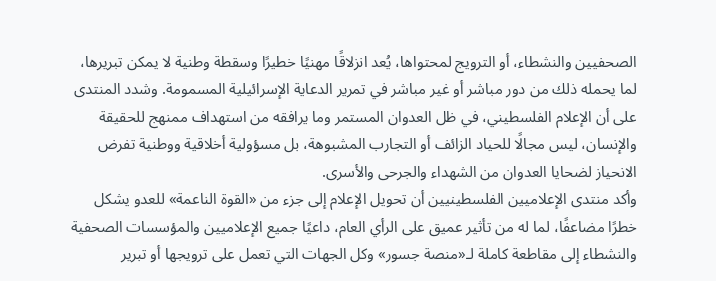الصحفيين والنشطاء، أو الترويج لمحتواها، يُعد انزلاقًا مهنيًا خطيرًا وسقطة وطنية لا يمكن تبريرها، لما يحمله ذلك من دور مباشر أو غير مباشر في تمرير الدعاية الإسرائيلية المسمومة. وشدد المنتدى على أن الإعلام الفلسطيني، في ظل العدوان المستمر وما يرافقه من استهداف ممنهج للحقيقة والإنسان، ليس مجالًا للحياد الزائف أو التجارب المشبوهة، بل مسؤولية أخلاقية ووطنية تفرض الانحياز لضحايا العدوان من الشهداء والجرحى والأسرى.
وأكد منتدى الإعلاميين الفلسطينيين أن تحويل الإعلام إلى جزء من «القوة الناعمة» للعدو يشكل خطرًا مضاعفًا، لما له من تأثير عميق على الرأي العام، داعيًا جميع الإعلاميين والمؤسسات الصحفية والنشطاء إلى مقاطعة كاملة لـ«منصة جسور» وكل الجهات التي تعمل على ترويجها أو تبرير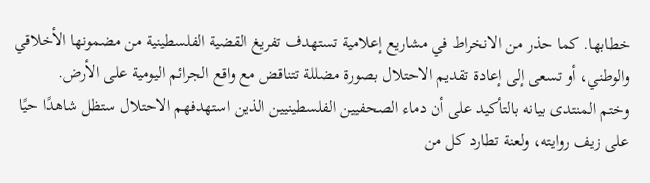خطابها. كما حذر من الانخراط في مشاريع إعلامية تستهدف تفريغ القضية الفلسطينية من مضمونها الأخلاقي والوطني، أو تسعى إلى إعادة تقديم الاحتلال بصورة مضللة تتناقض مع واقع الجرائم اليومية على الأرض.
وختم المنتدى بيانه بالتأكيد على أن دماء الصحفيين الفلسطينيين الذين استهدفهم الاحتلال ستظل شاهدًا حيًا على زيف روايته، ولعنة تطارد كل من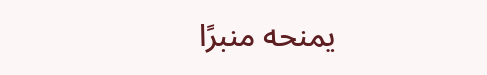يمنحه منبرًا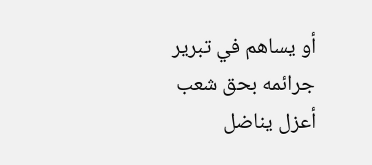أو يساهم في تبرير جرائمه بحق شعب أعزل يناضل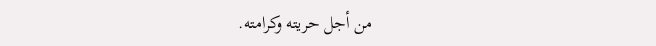من أجل حريته وكرامته.